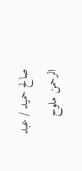صالح حميد / عبد الرحمن ملوح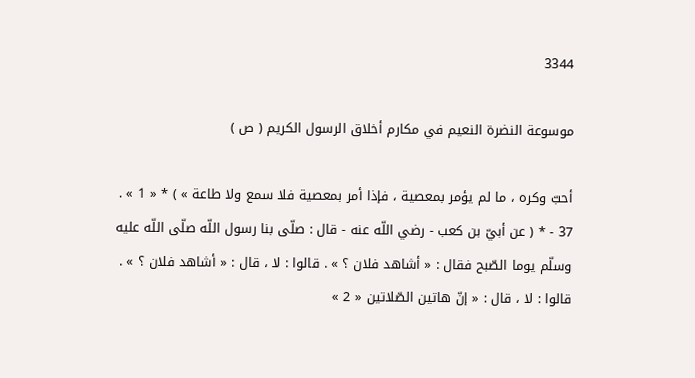3344

موسوعة النضرة النعيم في مكارم أخلاق الرسول الكريم ( ص )

أحبّ وكره ، ما لم يؤمر بمعصية ، فإذا أمر بمعصية فلا سمع ولا طاعة » ) * « 1 » . 37 - * ( عن أبيّ بن كعب - رضي اللّه عنه - قال : صلّى بنا رسول اللّه صلّى اللّه عليه وسلّم يوما الصّبح فقال : « أشاهد فلان ؟ » . قالوا : لا ، قال : « أشاهد فلان ؟ » . قالوا : لا ، قال : « إنّ هاتين الصّلاتين « 2 »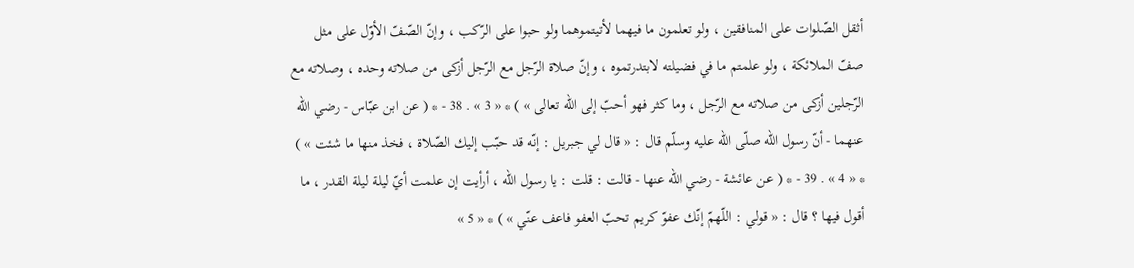أثقل الصّلوات على المنافقين ، ولو تعلمون ما فيهما لأتيتموهما ولو حبوا على الرّكب ، وإنّ الصّفّ الأوّل على مثل صفّ الملائكة ، ولو علمتم ما في فضيلته لابتدرتموه ، وإنّ صلاة الرّجل مع الرّجل أزكى من صلاته وحده ، وصلاته مع الرّجلين أزكى من صلاته مع الرّجل ، وما كثر فهو أحبّ إلى اللّه تعالى » ) * « 3 » . 38 - * ( عن ابن عبّاس - رضي اللّه عنهما - أنّ رسول اللّه صلّى اللّه عليه وسلّم قال : « قال لي جبريل : إنّه قد حبّب إليك الصّلاة ، فخذ منها ما شئت » ) * « 4 » . 39 - * ( عن عائشة - رضي اللّه عنها - قالت : قلت : يا رسول اللّه ، أرأيت إن علمت أيّ ليلة ليلة القدر ، ما أقول فيها ؟ قال : « قولي : اللّهمّ إنّك عفوّ كريم تحبّ العفو فاعف عنّي » ) * « 5 »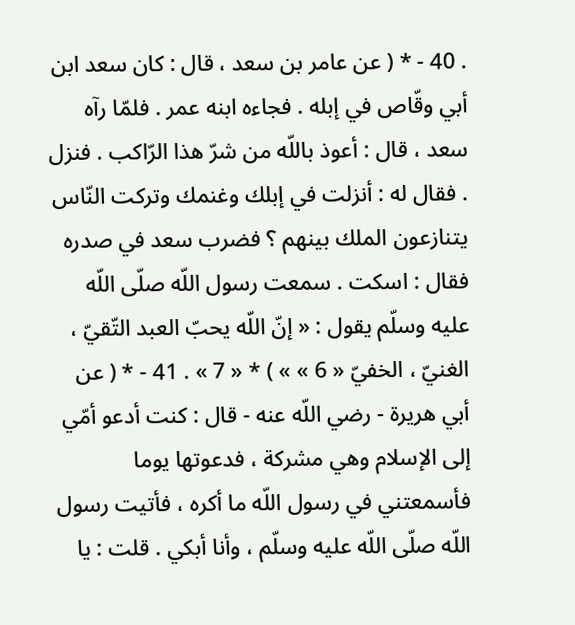. 40 - * ( عن عامر بن سعد ، قال : كان سعد ابن أبي وقّاص في إبله . فجاءه ابنه عمر . فلمّا رآه سعد ، قال : أعوذ باللّه من شرّ هذا الرّاكب . فنزل . فقال له : أنزلت في إبلك وغنمك وتركت النّاس يتنازعون الملك بينهم ؟ فضرب سعد في صدره فقال : اسكت . سمعت رسول اللّه صلّى اللّه عليه وسلّم يقول : « إنّ اللّه يحبّ العبد التّقيّ ، الغنيّ ، الخفيّ « 6 » » ) * « 7 » . 41 - * ( عن أبي هريرة - رضي اللّه عنه - قال : كنت أدعو أمّي إلى الإسلام وهي مشركة ، فدعوتها يوما فأسمعتني في رسول اللّه ما أكره ، فأتيت رسول اللّه صلّى اللّه عليه وسلّم ، وأنا أبكي . قلت : يا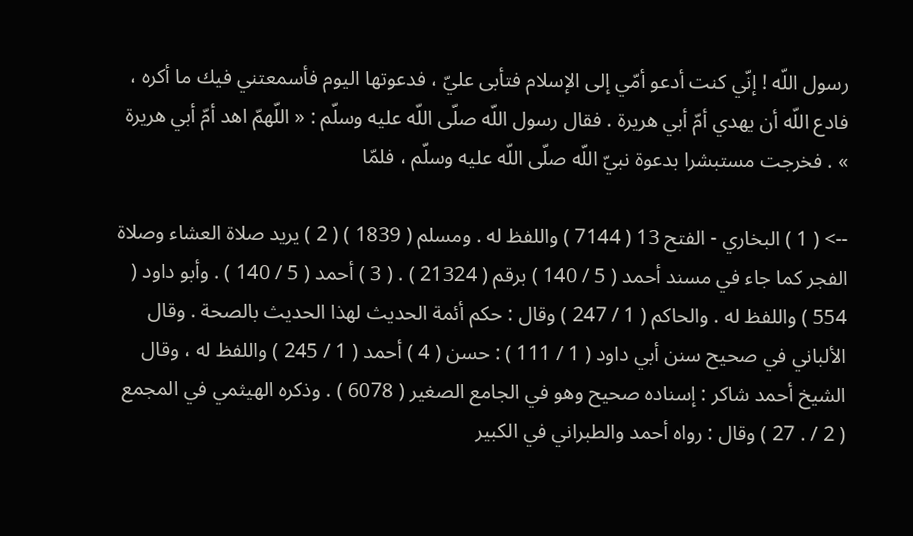رسول اللّه ! إنّي كنت أدعو أمّي إلى الإسلام فتأبى عليّ ، فدعوتها اليوم فأسمعتني فيك ما أكره ، فادع اللّه أن يهدي أمّ أبي هريرة . فقال رسول اللّه صلّى اللّه عليه وسلّم : « اللّهمّ اهد أمّ أبي هريرة » . فخرجت مستبشرا بدعوة نبيّ اللّه صلّى اللّه عليه وسلّم ، فلمّا

--> ( 1 ) البخاري - الفتح 13 ( 7144 ) واللفظ له . ومسلم ( 1839 ) ( 2 ) يريد صلاة العشاء وصلاة الفجر كما جاء في مسند أحمد ( 5 / 140 ) برقم ( 21324 ) . ( 3 ) أحمد ( 5 / 140 ) . وأبو داود ( 554 ) واللفظ له . والحاكم ( 1 / 247 ) وقال : حكم أئمة الحديث لهذا الحديث بالصحة . وقال الألباني في صحيح سنن أبي داود ( 1 / 111 ) : حسن ( 4 ) أحمد ( 1 / 245 ) واللفظ له ، وقال الشيخ أحمد شاكر : إسناده صحيح وهو في الجامع الصغير ( 6078 ) . وذكره الهيثمي في المجمع ( 2 / . 27 ) وقال : رواه أحمد والطبراني في الكبير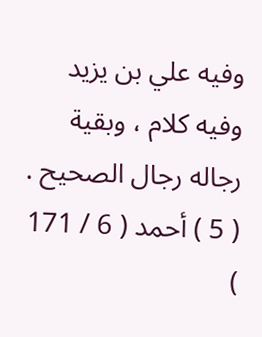وفيه علي بن يزيد وفيه كلام ، وبقية رجاله رجال الصحيح . ( 5 ) أحمد ( 6 / 171 )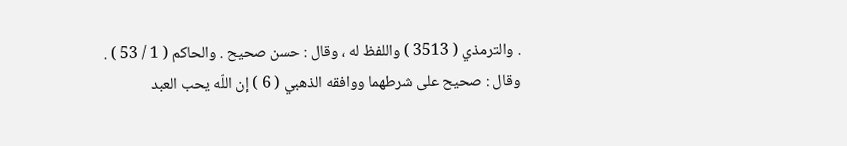. والترمذي ( 3513 ) واللفظ له ، وقال : حسن صحيح . والحاكم ( 1 / 53 ) . وقال : صحيح على شرطهما ووافقه الذهبي ( 6 ) إن اللّه يحب العبد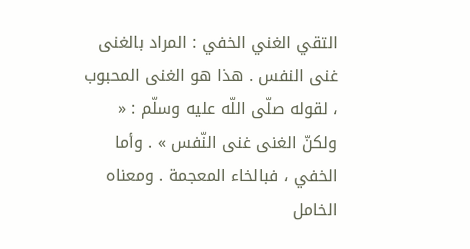التقي الغني الخفي : المراد بالغنى غنى النفس . هذا هو الغنى المحبوب ، لقوله صلّى اللّه عليه وسلّم : « ولكنّ الغنى غنى النّفس » . وأما الخفي ، فبالخاء المعجمة . ومعناه الخامل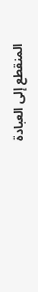المنقطع إلى العبادة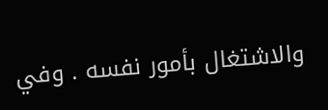والاشتغال بأمور نفسه . وفي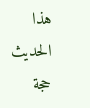هذا الحديث حجة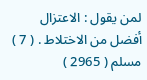لمن يقول : الاعتزال أفضل من الاختلاط . ( 7 ) مسلم ( 2965 )